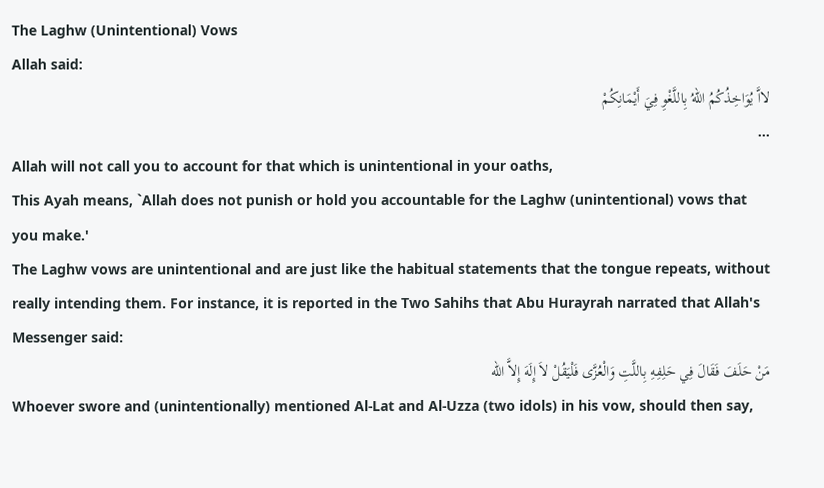The Laghw (Unintentional) Vows
Allah said:
لااَّ يُوَاخِذُكُمُ اللّهُ بِاللَّغْوِ فِيَ أَيْمَانِكُمْ
...
Allah will not call you to account for that which is unintentional in your oaths,
This Ayah means, `Allah does not punish or hold you accountable for the Laghw (unintentional) vows that you make.'
The Laghw vows are unintentional and are just like the habitual statements that the tongue repeats, without really intending them. For instance, it is reported in the Two Sahihs that Abu Hurayrah narrated that Allah's Messenger said:
مَنْ حَلَفَ فَقَالَ فِي حَلِفِهِ بِاللَّتِ وَالْعُزَّى فَلْيَقُلْ لاَ إِلَهَ إِلاَّ الله
Whoever swore and (unintentionally) mentioned Al-Lat and Al-Uzza (two idols) in his vow, should then say,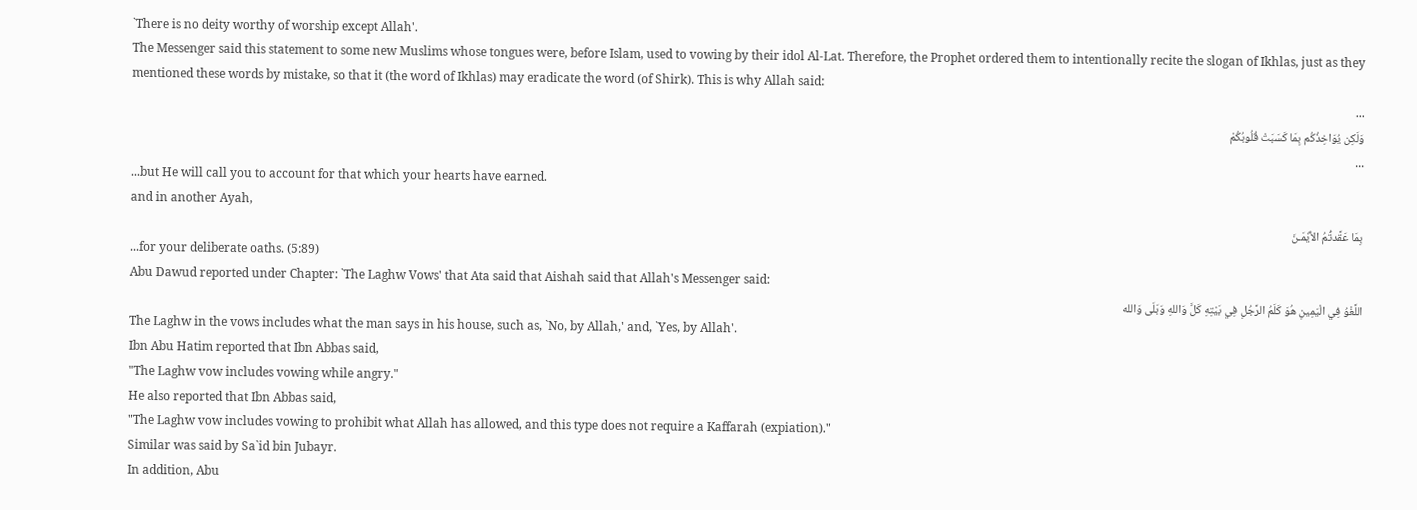`There is no deity worthy of worship except Allah'.
The Messenger said this statement to some new Muslims whose tongues were, before Islam, used to vowing by their idol Al-Lat. Therefore, the Prophet ordered them to intentionally recite the slogan of Ikhlas, just as they mentioned these words by mistake, so that it (the word of Ikhlas) may eradicate the word (of Shirk). This is why Allah said:
...
وَلَكِن يُوَاخِذُكُم بِمَا كَسَبَتْ قُلُوبُكُمْ
...
...but He will call you to account for that which your hearts have earned.
and in another Ayah,
بِمَا عَقَّدتُّمُ الاٌّيْمَـنَ
...for your deliberate oaths. (5:89)
Abu Dawud reported under Chapter: `The Laghw Vows' that Ata said that Aishah said that Allah's Messenger said:
اللَّغْوُ فِي الْيَمِينِ هُوَ كَلَمُ الرَّجُلِ فِي بَيْتِهِ كَلَّ وَاللهِ وَبَلَى وَالله
The Laghw in the vows includes what the man says in his house, such as, `No, by Allah,' and, `Yes, by Allah'.
Ibn Abu Hatim reported that Ibn Abbas said,
"The Laghw vow includes vowing while angry."
He also reported that Ibn Abbas said,
"The Laghw vow includes vowing to prohibit what Allah has allowed, and this type does not require a Kaffarah (expiation)."
Similar was said by Sa`id bin Jubayr.
In addition, Abu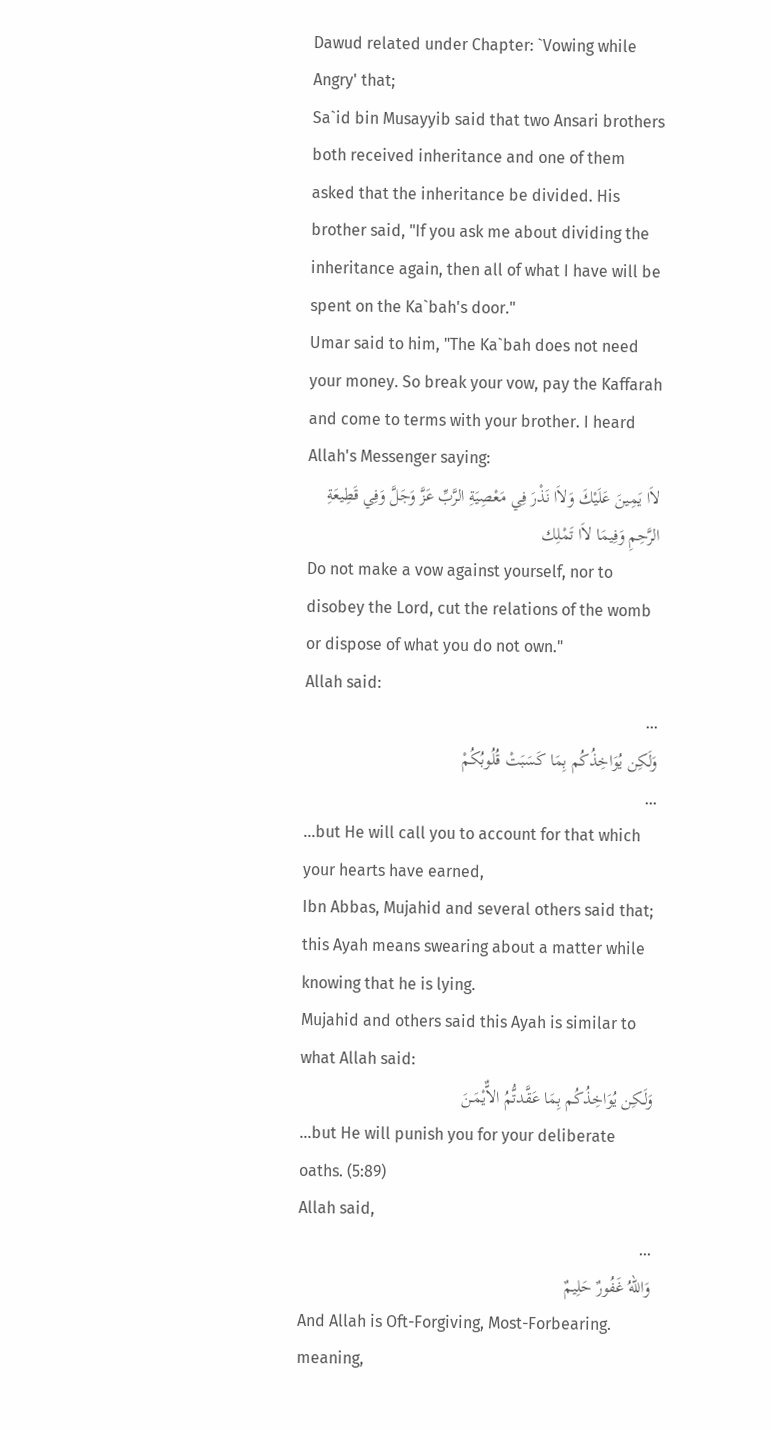Dawud related under Chapter: `Vowing while Angry' that;
Sa`id bin Musayyib said that two Ansari brothers both received inheritance and one of them asked that the inheritance be divided. His brother said, "If you ask me about dividing the inheritance again, then all of what I have will be spent on the Ka`bah's door."
Umar said to him, "The Ka`bah does not need your money. So break your vow, pay the Kaffarah and come to terms with your brother. I heard Allah's Messenger saying:
لاَا يَمِينَ عَلَيْكَ وَلاَا نَذْرَ فِي مَعْصِيَةِ الرَّبِّ عَزَّ وَجَلَّ وَفِي قَطِيعَةِ الرَّحِمِ وَفِيمَا لاَا تَمْلِك
Do not make a vow against yourself, nor to disobey the Lord, cut the relations of the womb or dispose of what you do not own."
Allah said:
...
وَلَكِن يُوَاخِذُكُم بِمَا كَسَبَتْ قُلُوبُكُمْ
...
...but He will call you to account for that which your hearts have earned,
Ibn Abbas, Mujahid and several others said that;
this Ayah means swearing about a matter while knowing that he is lying.
Mujahid and others said this Ayah is similar to what Allah said:
وَلَـكِن يُوَاخِذُكُم بِمَا عَقَّدتُّمُ الاٌّيْمَـنَ
...but He will punish you for your deliberate oaths. (5:89)
Allah said,
...
وَاللّهُ غَفُورٌ حَلِيمٌ
And Allah is Oft-Forgiving, Most-Forbearing.
meaning,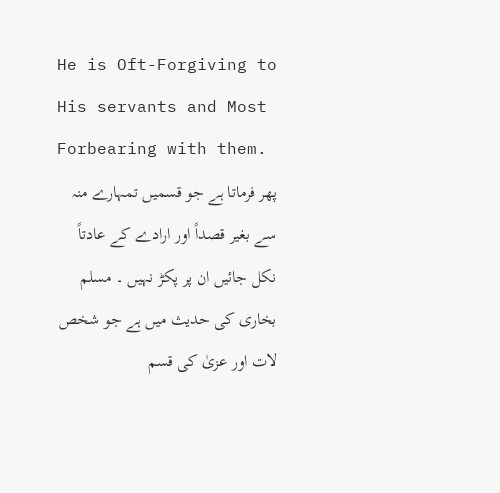He is Oft-Forgiving to His servants and Most Forbearing with them.
پھر فرماتا ہے جو قسمیں تمہارے منہ سے بغیر قصداً اور ارادے کے عادتاً نکل جائیں ان پر پکڑ نہیں ۔ مسلم بخاری کی حدیث میں ہے جو شخص لات اور عزیٰ کی قسم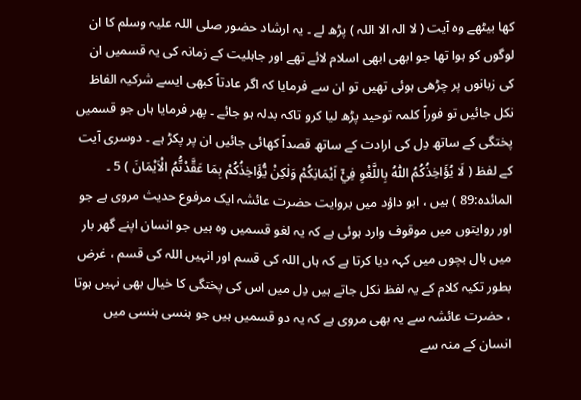کھا بیٹھے وہ آیت ( لا الہ الا اللہ ) پڑھ لے ۔ یہ ارشاد حضور صلی اللہ علیہ وسلم کا ان لوگوں کو ہوا تھا جو ابھی ابھی اسلام لائے تھے اور جاہلیت کے زمانہ کی یہ قسمیں ان کی زبانوں پر چڑھی ہوئی تھیں تو ان سے فرمایا کہ اگر عادتاً کبھی ایسے شرکیہ الفاظ نکل جائیں تو فوراً کلمہ توحید پڑھ لیا کرو تاکہ بدلہ ہو جائے ۔ پھر فرمایا ہاں جو قسمیں پختگی کے ساتھ دِل کی ارادت کے ساتھ قصداً کھائی جائیں ان پر پکڑ ہے ۔ دوسری آیت کے لفظ ( لَا يُؤَاخِذُكُمُ اللّٰهُ بِاللَّغْوِ فِيْٓ اَيْمَانِكُمْ وَلٰكِنْ يُّؤَاخِذُكُمْ بِمَا عَقَّدْتُّمُ الْاَيْمَانَ ) 5 ۔ المائدہ:89 ) ہیں ، ابو داؤد میں بروایت حضرت عائشہ ایک مرفوع حدیث مروی ہے جو اور روایتوں میں موقوف وارد ہوئی ہے کہ یہ لغو قسمیں وہ ہیں جو انسان اپنے گھر بار میں بال بچوں میں کہہ دیا کرتا ہے کہ ہاں اللہ کی قسم اور انہیں اللہ کی قسم ، غرض بطور تکیہ کلام کے یہ لفظ نکل جاتے ہیں دِل میں اس کی پختگی کا خیال بھی نہیں ہوتا ، حضرت عائشہ سے یہ بھی مروی ہے کہ یہ دو قسمیں ہیں جو ہنسی ہنسی میں انسان کے منہ سے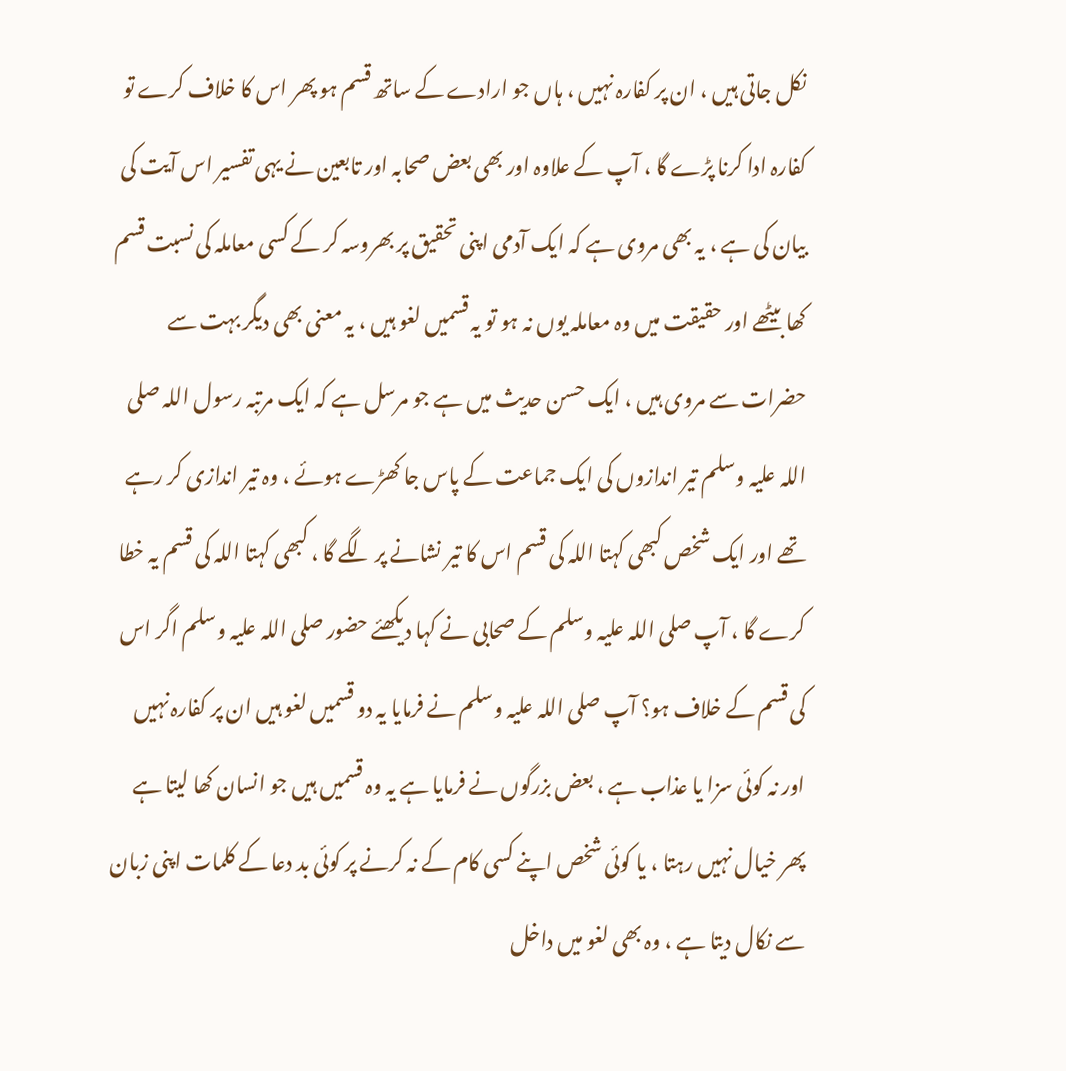نکل جاتی ہیں ، ان پر کفارہ نہیں ، ہاں جو ارادے کے ساتھ قسم ہو پھر اس کا خلاف کرے تو کفارہ ادا کرنا پڑے گا ، آپ کے علاوہ اور بھی بعض صحابہ اور تابعین نے یہی تفسیر اس آیت کی بیان کی ہے ، یہ بھی مروی ہے کہ ایک آدمی اپنی تحقیق پر بھروسہ کر کے کسی معاملہ کی نسبت قسم کھا بیٹھے اور حقیقت میں وہ معاملہ یوں نہ ہو تو یہ قسمیں لغو ہیں ، یہ معنی بھی دیگر بہت سے حضرات سے مروی ہیں ، ایک حسن حدیث میں ہے جو مرسل ہے کہ ایک مرتبہ رسول اللہ صلی اللہ علیہ وسلم تیر اندازوں کی ایک جماعت کے پاس جا کھڑے ہوئے ، وہ تیر اندازی کر رہے تھے اور ایک شخص کبھی کہتا اللہ کی قسم اس کا تیر نشانے پر لگے گا ، کبھی کہتا اللہ کی قسم یہ خطا کرے گا ، آپ صلی اللہ علیہ وسلم کے صحابی نے کہا دیکھئے حضور صلی اللہ علیہ وسلم اگر اس کی قسم کے خلاف ہو؟ آپ صلی اللہ علیہ وسلم نے فرمایا یہ دو قسمیں لغو ہیں ان پر کفارہ نہیں اور نہ کوئی سزا یا عذاب ہے ، بعض بزرگوں نے فرمایا ہے یہ وہ قسمیں ہیں جو انسان کھا لیتا ہے پھر خیال نہیں رہتا ، یا کوئی شخص اپنے کسی کام کے نہ کرنے پر کوئی بد دعا کے کلمات اپنی زبان سے نکال دیتا ہے ، وہ بھی لغو میں داخل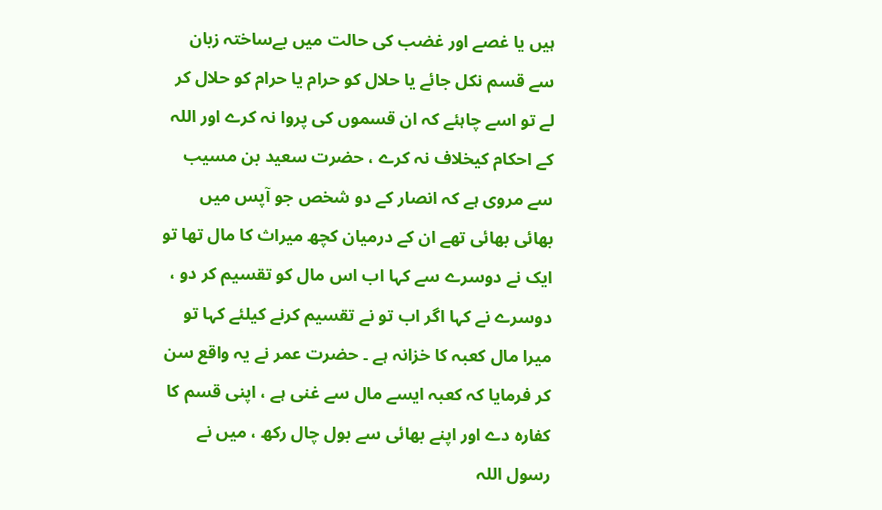ہیں یا غصے اور غضب کی حالت میں بےساختہ زبان سے قسم نکل جائے یا حلال کو حرام یا حرام کو حلال کر لے تو اسے چاہئے کہ ان قسموں کی پروا نہ کرے اور اللہ کے احکام کیخلاف نہ کرے ، حضرت سعید بن مسیب سے مروی ہے کہ انصار کے دو شخص جو آپس میں بھائی بھائی تھے ان کے درمیان کچھ میراث کا مال تھا تو ایک نے دوسرے سے کہا اب اس مال کو تقسیم کر دو ، دوسرے نے کہا اگر اب تو نے تقسیم کرنے کیلئے کہا تو میرا مال کعبہ کا خزانہ ہے ۔ حضرت عمر نے یہ واقع سن کر فرمایا کہ کعبہ ایسے مال سے غنی ہے ، اپنی قسم کا کفارہ دے اور اپنے بھائی سے بول چال رکھ ، میں نے رسول اللہ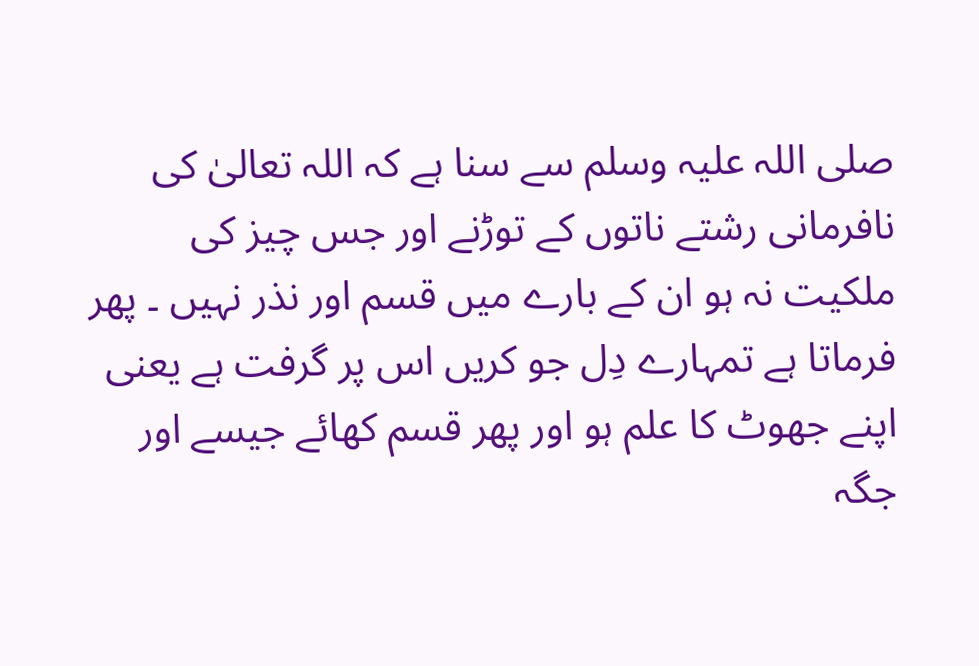صلی اللہ علیہ وسلم سے سنا ہے کہ اللہ تعالیٰ کی نافرمانی رشتے ناتوں کے توڑنے اور جس چیز کی ملکیت نہ ہو ان کے بارے میں قسم اور نذر نہیں ۔ پھر فرماتا ہے تمہارے دِل جو کریں اس پر گرفت ہے یعنی اپنے جھوٹ کا علم ہو اور پھر قسم کھائے جیسے اور جگہ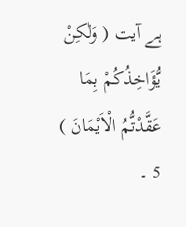ہے آیت ( وَلٰكِنْ يُّؤَاخِذُكُمْ بِمَا عَقَّدْتُّمُ الْاَيْمَانَ ) 5 ۔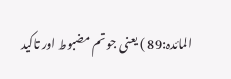المائدہ:89 ) یعنی جو تم مضبوط اور تاکید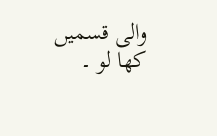والی قسمیں کھا لو ۔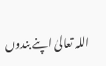اللہ تعالیٰ اپنے بندوں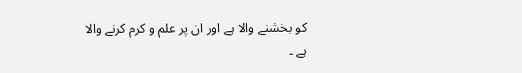کو بخشنے والا ہے اور ان پر علم و کرم کرنے والا ہے ۔